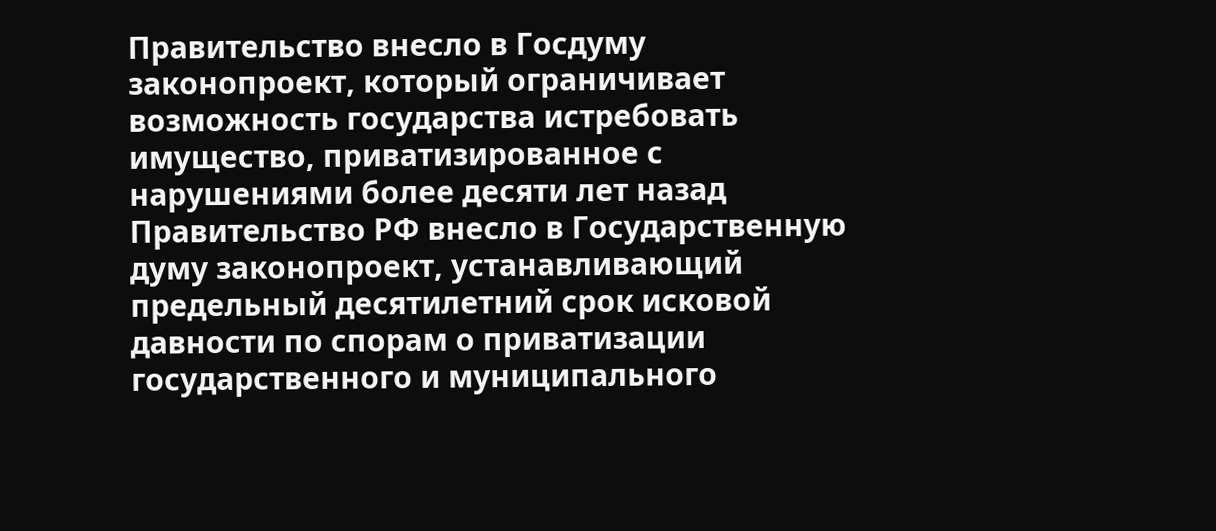Правительство внесло в Госдуму законопроект, который ограничивает возможность государства истребовать имущество, приватизированное с нарушениями более десяти лет назад
Правительство РФ внесло в Государственную думу законопроект, устанавливающий предельный десятилетний срок исковой давности по спорам о приватизации государственного и муниципального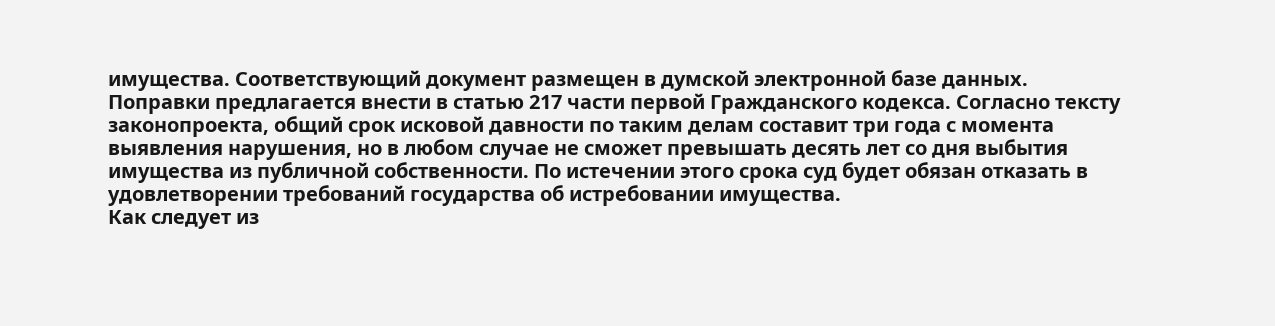имущества. Соответствующий документ размещен в думской электронной базе данных.
Поправки предлагается внести в статью 217 части первой Гражданского кодекса. Согласно тексту законопроекта, общий срок исковой давности по таким делам составит три года с момента выявления нарушения, но в любом случае не сможет превышать десять лет со дня выбытия имущества из публичной собственности. По истечении этого срока суд будет обязан отказать в удовлетворении требований государства об истребовании имущества.
Как следует из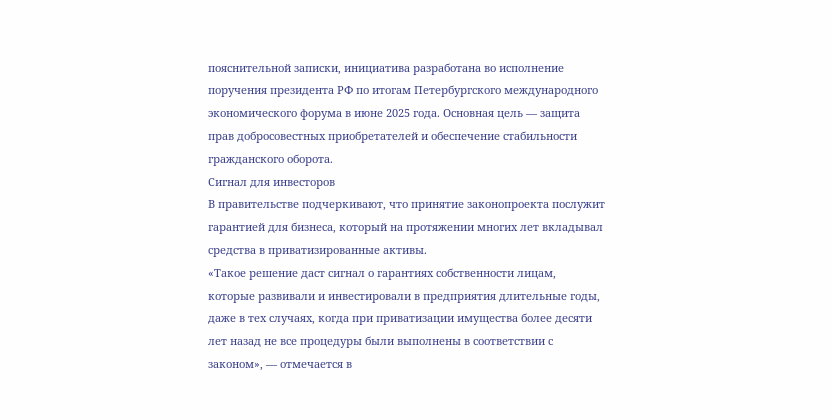пояснительной записки, инициатива разработана во исполнение поручения президента РФ по итогам Петербургского международного экономического форума в июне 2025 года. Основная цель — защита прав добросовестных приобретателей и обеспечение стабильности гражданского оборота.
Сигнал для инвесторов
В правительстве подчеркивают, что принятие законопроекта послужит гарантией для бизнеса, который на протяжении многих лет вкладывал средства в приватизированные активы.
«Такое решение даст сигнал о гарантиях собственности лицам, которые развивали и инвестировали в предприятия длительные годы, даже в тех случаях, когда при приватизации имущества более десяти лет назад не все процедуры были выполнены в соответствии с законом», — отмечается в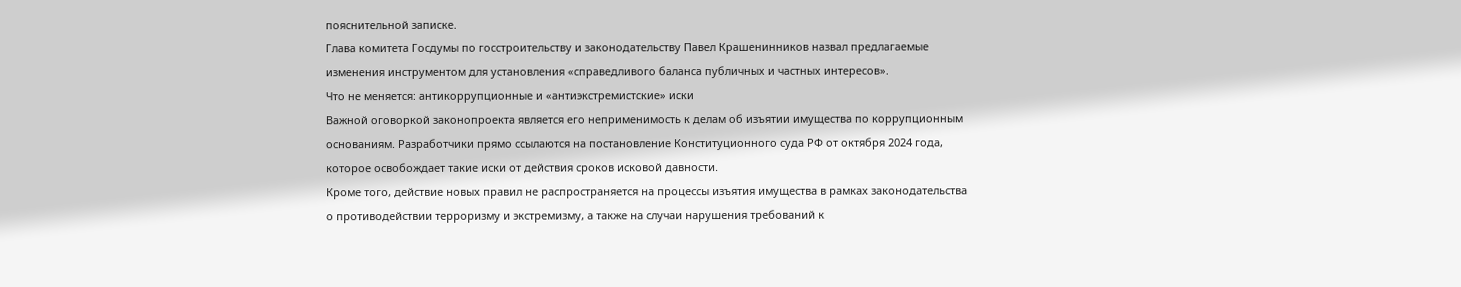пояснительной записке.
Глава комитета Госдумы по госстроительству и законодательству Павел Крашенинников назвал предлагаемые изменения инструментом для установления «справедливого баланса публичных и частных интересов».
Что не меняется: антикоррупционные и «антиэкстремистские» иски
Важной оговоркой законопроекта является его неприменимость к делам об изъятии имущества по коррупционным основаниям. Разработчики прямо ссылаются на постановление Конституционного суда РФ от октября 2024 года, которое освобождает такие иски от действия сроков исковой давности.
Кроме того, действие новых правил не распространяется на процессы изъятия имущества в рамках законодательства о противодействии терроризму и экстремизму, а также на случаи нарушения требований к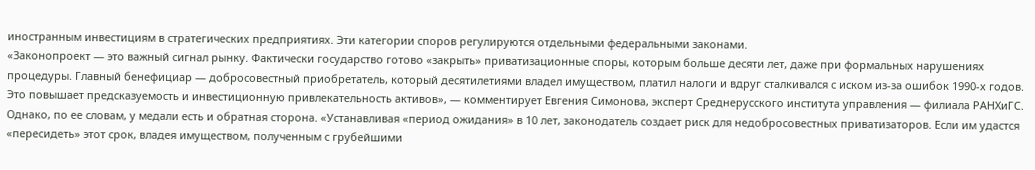иностранным инвестициям в стратегических предприятиях. Эти категории споров регулируются отдельными федеральными законами.
«Законопроект — это важный сигнал рынку. Фактически государство готово «закрыть» приватизационные споры, которым больше десяти лет, даже при формальных нарушениях процедуры. Главный бенефициар — добросовестный приобретатель, который десятилетиями владел имуществом, платил налоги и вдруг сталкивался с иском из-за ошибок 1990-х годов. Это повышает предсказуемость и инвестиционную привлекательность активов», — комментирует Евгения Симонова, эксперт Среднерусского института управления — филиала РАНХиГС.
Однако, по ее словам, у медали есть и обратная сторона. «Устанавливая «период ожидания» в 10 лет, законодатель создает риск для недобросовестных приватизаторов. Если им удастся «пересидеть» этот срок, владея имуществом, полученным с грубейшими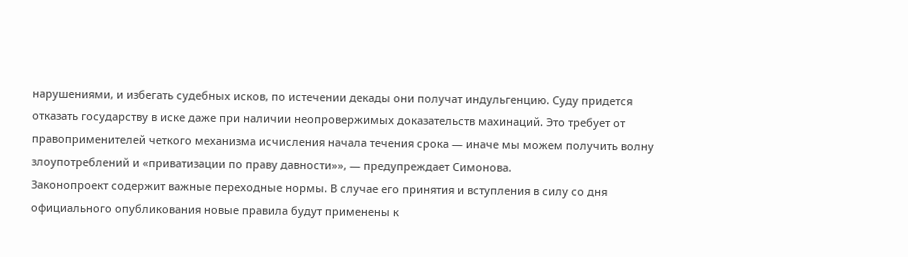нарушениями, и избегать судебных исков, по истечении декады они получат индульгенцию. Суду придется отказать государству в иске даже при наличии неопровержимых доказательств махинаций. Это требует от правоприменителей четкого механизма исчисления начала течения срока — иначе мы можем получить волну злоупотреблений и «приватизации по праву давности»», — предупреждает Симонова.
Законопроект содержит важные переходные нормы. В случае его принятия и вступления в силу со дня официального опубликования новые правила будут применены к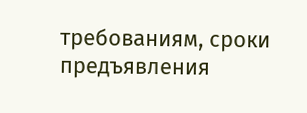требованиям, сроки предъявления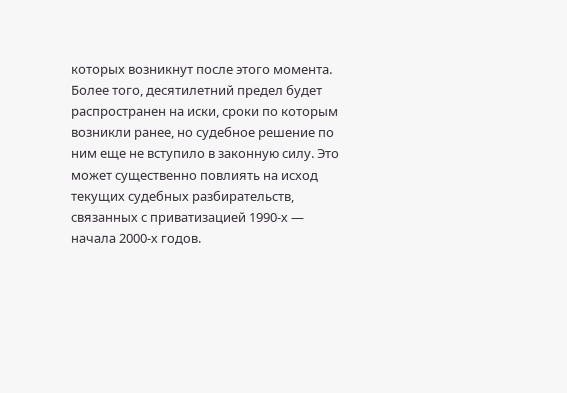которых возникнут после этого момента.
Более того, десятилетний предел будет распространен на иски, сроки по которым возникли ранее, но судебное решение по ним еще не вступило в законную силу. Это может существенно повлиять на исход текущих судебных разбирательств, связанных с приватизацией 1990-х — начала 2000-х годов.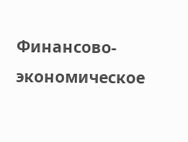Финансово-экономическое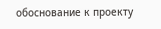обоснование к проекту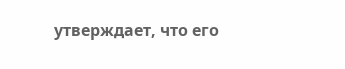утверждает, что его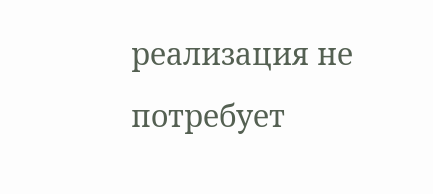реализация не потребует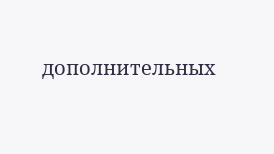дополнительных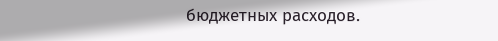бюджетных расходов.